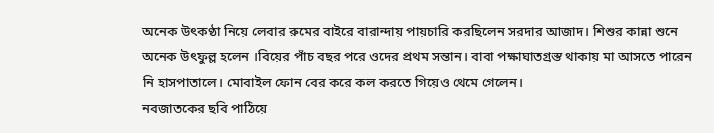অনেক উৎকণ্ঠা নিয়ে লেবার রুমের বাইরে বারান্দায় পায়চারি করছিলেন সরদার আজাদ। শিশুর কান্না শুনে অনেক উৎফুল্ল হলেন ।বিয়ের পাঁচ বছর পরে ওদের প্রথম সন্তান। বাবা পক্ষাঘাতগ্রস্ত থাকায় মা আসতে পারেন নি হাসপাতালে। মোবাইল ফোন বের করে কল করতে গিয়েও থেমে গেলেন।
নবজাতকের ছবি পাঠিয়ে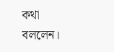কথা বললেন।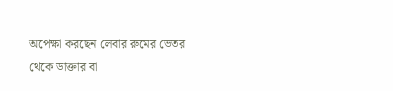অপেক্ষা করছেন লেবার রুমের ভেতর থেকে ডাক্তার বা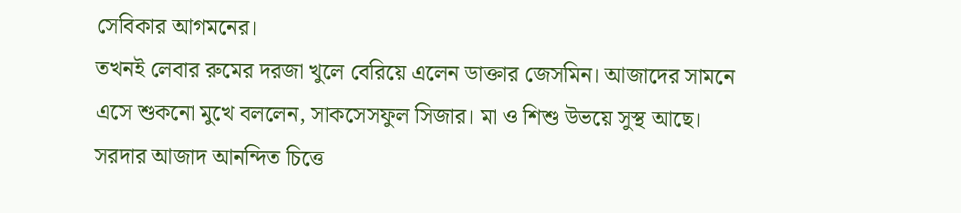সেবিকার আগমনের।
তখনই লেবার রুমের দরজা খুলে বেরিয়ে এলেন ডাক্তার জেসমিন। আজাদের সামনে এসে শুকনো মুখে বললেন, সাকসেসফুল সিজার। মা ও শিশু উভয়ে সুস্থ আছে।
সরদার আজাদ আনন্দিত চিত্তে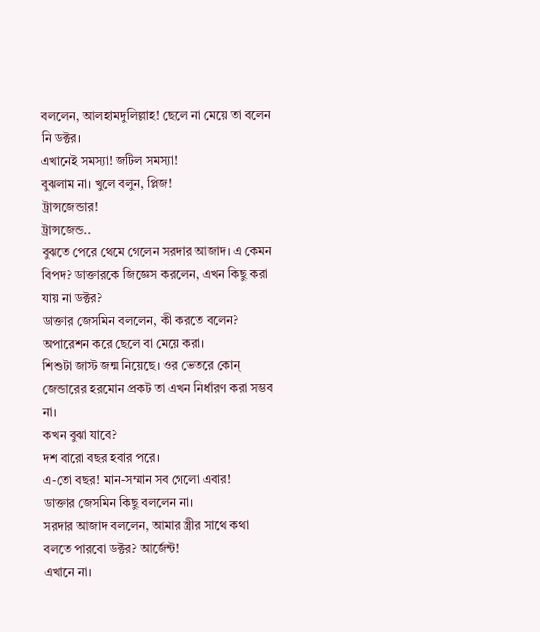বললেন, আলহামদুলিল্লাহ! ছেলে না মেয়ে তা বলেন নি ডক্টর।
এখানেই সমস্যা! জটিল সমস্যা!
বুঝলাম না। খুলে বলুন, প্লিজ!
ট্রান্সজেন্ডার!
ট্রান্সজেন্ড..
বুঝতে পেরে থেমে গেলেন সরদার আজাদ। এ কেমন বিপদ? ডাক্তারকে জিজ্ঞেস করলেন, এখন কিছু করা যায় না ডক্টর?
ডাক্তার জেসমিন বললেন, কী করতে বলেন?
অপারেশন করে ছেলে বা মেয়ে করা।
শিশুটা জাস্ট জন্ম নিয়েছে। ওর ভেতরে কোন্ জেন্ডারের হরমোন প্রকট তা এখন নির্ধারণ করা সম্ভব না।
কখন বুঝা যাবে?
দশ বারো বছর হবার পরে।
এ-তো বছর! মান-সম্মান সব গেলো এবার!
ডাক্তার জেসমিন কিছু বললেন না।
সরদার আজাদ বললেন, আমার স্ত্রীর সাথে কথা বলতে পারবো ডক্টর? আর্জেন্ট!
এখানে না।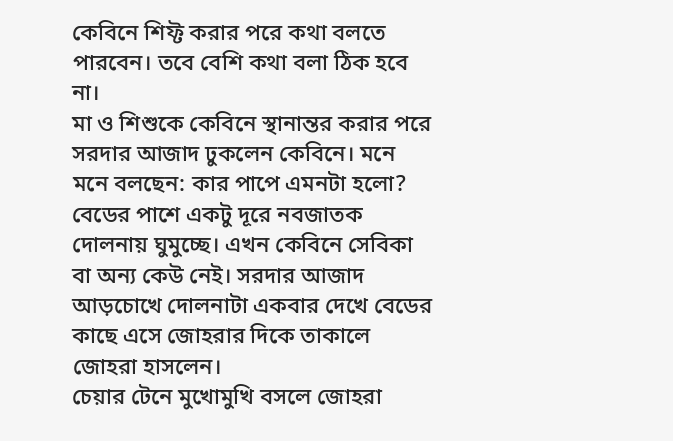কেবিনে শিফ্ট করার পরে কথা বলতে পারবেন। তবে বেশি কথা বলা ঠিক হবে না।
মা ও শিশুকে কেবিনে স্থানান্তর করার পরে সরদার আজাদ ঢুকলেন কেবিনে। মনে মনে বলছেন: কার পাপে এমনটা হলো? বেডের পাশে একটু দূরে নবজাতক দোলনায় ঘুমুচ্ছে। এখন কেবিনে সেবিকা বা অন্য কেউ নেই। সরদার আজাদ আড়চোখে দোলনাটা একবার দেখে বেডের কাছে এসে জোহরার দিকে তাকালে জোহরা হাসলেন।
চেয়ার টেনে মুখোমুখি বসলে জোহরা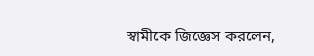স্বামীকে জিজ্ঞেস করলেন,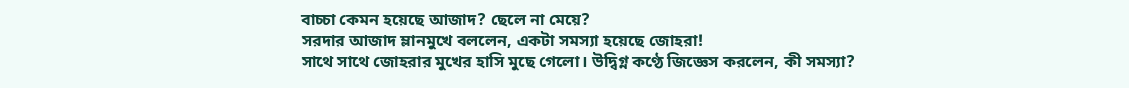বাচ্চা কেমন হয়েছে আজাদ? ছেলে না মেয়ে?
সরদার আজাদ ম্লানমুখে বললেন, একটা সমস্যা হয়েছে জোহরা!
সাথে সাথে জোহরার মুখের হাসি মুছে গেলো। উদ্বিগ্ন কণ্ঠে জিজ্ঞেস করলেন, কী সমস্যা?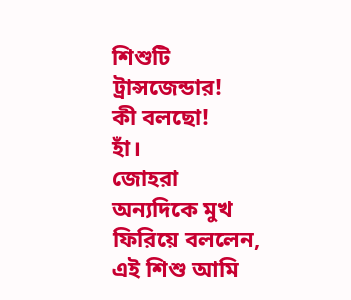শিশুটি ট্রান্সজেন্ডার!
কী বলছো!
হাঁ।
জোহরা অন্যদিকে মুখ ফিরিয়ে বললেন, এই শিশু আমি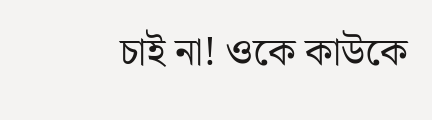চাই না! ওকে কাউকে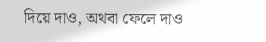দিয়ে দাও, অথবা ফেলে দাও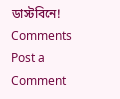ডাস্টবিনে!
Comments
Post a Comment